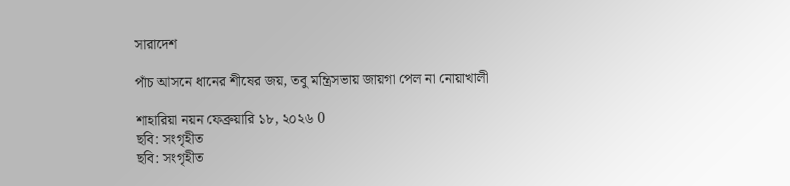সারাদেশ

পাঁচ আসনে ধানের শীষের জয়, তবু মন্ত্রিসভায় জায়গা পেল না নোয়াখালী

শাহারিয়া নয়ন ফেব্রুয়ারি ১৮, ২০২৬ 0
ছবি: সংগৃহীত
ছবি: সংগৃহীত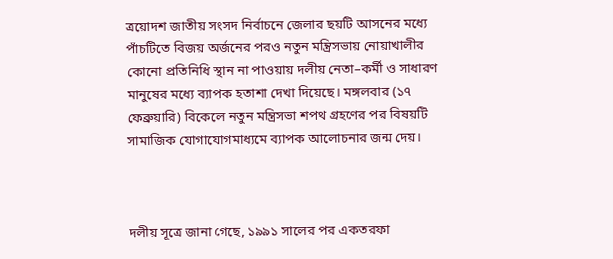ত্রয়োদশ জাতীয় সংসদ নির্বাচনে জেলার ছয়টি আসনের মধ্যে পাঁচটিতে বিজয় অর্জনের পরও নতুন মন্ত্রিসভায় নোয়াখালীর কোনো প্রতিনিধি স্থান না পাওয়ায় দলীয় নেতা–কর্মী ও সাধারণ মানুষের মধ্যে ব্যাপক হতাশা দেখা দিয়েছে। মঙ্গলবার (১৭ ফেব্রুয়ারি) বিকেলে নতুন মন্ত্রিসভা শপথ গ্রহণের পর বিষয়টি সামাজিক যোগাযোগমাধ্যমে ব্যাপক আলোচনার জন্ম দেয়।



দলীয় সূত্রে জানা গেছে, ১৯৯১ সালের পর একতরফা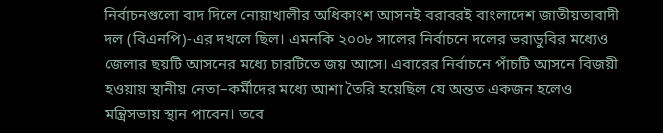নির্বাচনগুলো বাদ দিলে নোয়াখালীর অধিকাংশ আসনই বরাবরই বাংলাদেশ জাতীয়তাবাদী দল (বিএনপি)-এর দখলে ছিল। এমনকি ২০০৮ সালের নির্বাচনে দলের ভরাডুবির মধ্যেও জেলার ছয়টি আসনের মধ্যে চারটিতে জয় আসে। এবারের নির্বাচনে পাঁচটি আসনে বিজয়ী হওয়ায় স্থানীয় নেতা–কর্মীদের মধ্যে আশা তৈরি হয়েছিল যে অন্তত একজন হলেও মন্ত্রিসভায় স্থান পাবেন। তবে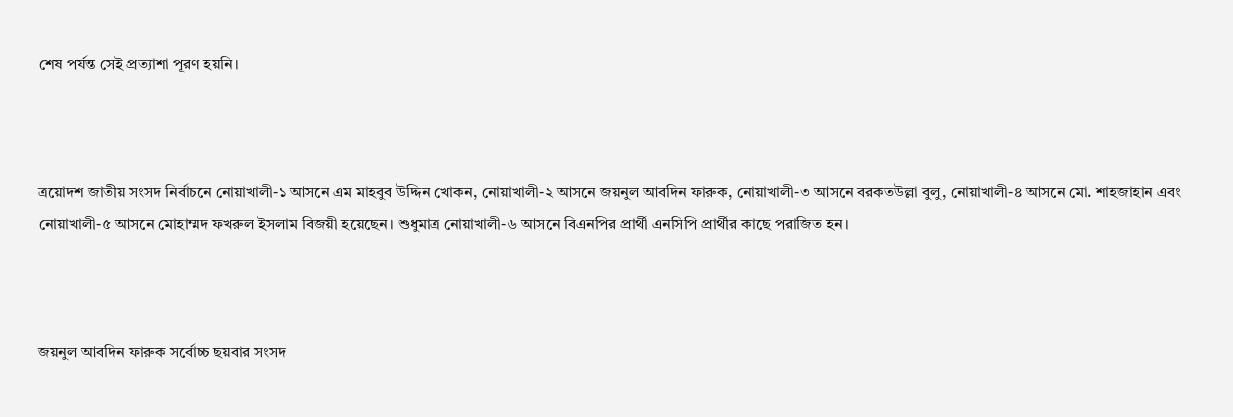শেষ পর্যন্ত সেই প্রত্যাশা পূরণ হয়নি।



ত্রয়োদশ জাতীয় সংসদ নির্বাচনে নোয়াখালী-১ আসনে এম মাহবুব উদ্দিন খোকন, নোয়াখালী-২ আসনে জয়নুল আবদিন ফারুক, নোয়াখালী-৩ আসনে বরকতউল্লা বুলু, নোয়াখালী-৪ আসনে মো. শাহজাহান এবং নোয়াখালী-৫ আসনে মোহাম্মদ ফখরুল ইসলাম বিজয়ী হয়েছেন। শুধুমাত্র নোয়াখালী-৬ আসনে বিএনপির প্রার্থী এনসিপি প্রার্থীর কাছে পরাজিত হন।



জয়নুল আবদিন ফারুক সর্বোচ্চ ছয়বার সংসদ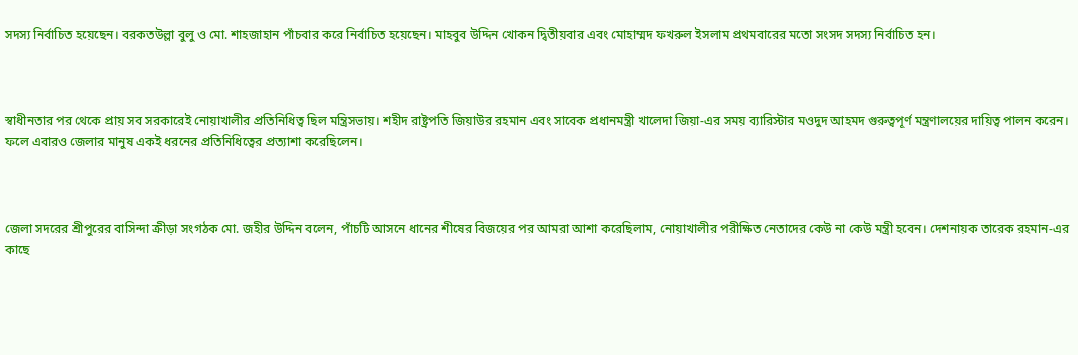সদস্য নির্বাচিত হয়েছেন। বরকতউল্লা বুলু ও মো. শাহজাহান পাঁচবার করে নির্বাচিত হয়েছেন। মাহবুব উদ্দিন খোকন দ্বিতীয়বার এবং মোহাম্মদ ফখরুল ইসলাম প্রথমবারের মতো সংসদ সদস্য নির্বাচিত হন।



স্বাধীনতার পর থেকে প্রায় সব সরকারেই নোয়াখালীর প্রতিনিধিত্ব ছিল মন্ত্রিসভায়। শহীদ রাষ্ট্রপতি জিয়াউর রহমান এবং সাবেক প্রধানমন্ত্রী খালেদা জিয়া-এর সময় ব্যারিস্টার মওদুদ আহমদ গুরুত্বপূর্ণ মন্ত্রণালয়ের দায়িত্ব পালন করেন। ফলে এবারও জেলার মানুষ একই ধরনের প্রতিনিধিত্বের প্রত্যাশা করেছিলেন।



জেলা সদরের শ্রীপুরের বাসিন্দা ক্রীড়া সংগঠক মো. জহীর উদ্দিন বলেন, পাঁচটি আসনে ধানের শীষের বিজয়ের পর আমরা আশা করেছিলাম, নোয়াখালীর পরীক্ষিত নেতাদের কেউ না কেউ মন্ত্রী হবেন। দেশনায়ক তারেক রহমান-এর কাছে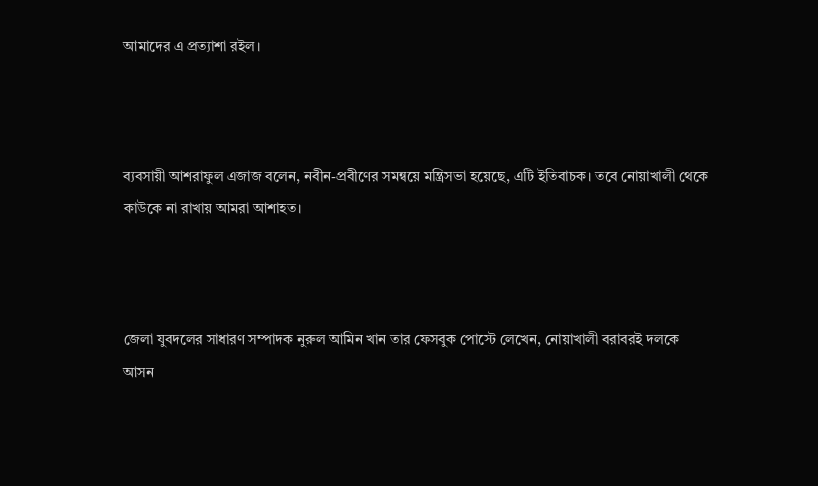আমাদের এ প্রত্যাশা রইল।



ব্যবসায়ী আশরাফুল এজাজ বলেন, নবীন-প্রবীণের সমন্বয়ে মন্ত্রিসভা হয়েছে, এটি ইতিবাচক। তবে নোয়াখালী থেকে কাউকে না রাখায় আমরা আশাহত।



জেলা যুবদলের সাধারণ সম্পাদক নুরুল আমিন খান তার ফেসবুক পোস্টে লেখেন, নোয়াখালী বরাবরই দলকে আসন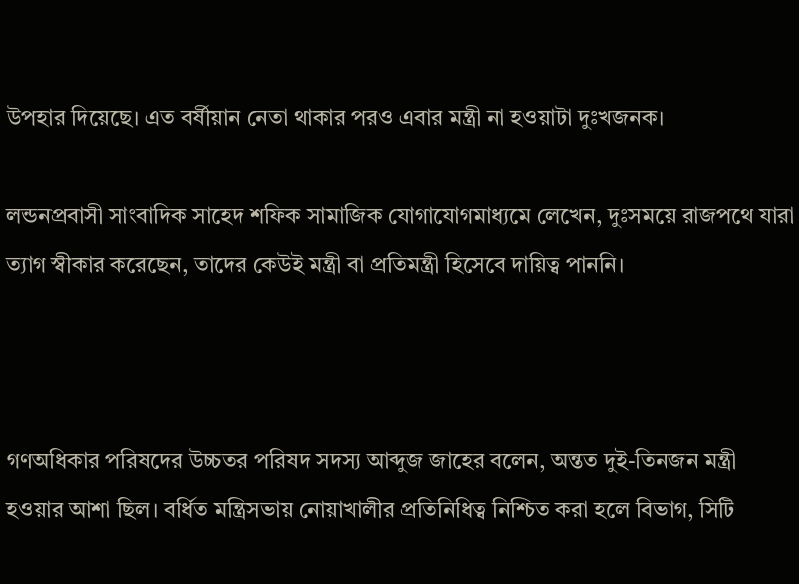উপহার দিয়েছে। এত বর্ষীয়ান নেতা থাকার পরও এবার মন্ত্রী না হওয়াটা দুঃখজনক।

লন্ডনপ্রবাসী সাংবাদিক সাহেদ শফিক সামাজিক যোগাযোগমাধ্যমে লেখেন, দুঃসময়ে রাজপথে যারা ত্যাগ স্বীকার করেছেন, তাদের কেউই মন্ত্রী বা প্রতিমন্ত্রী হিসেবে দায়িত্ব পাননি।



গণঅধিকার পরিষদের উচ্চতর পরিষদ সদস্য আব্দুজ জাহের বলেন, অন্তত দুই-তিনজন মন্ত্রী হওয়ার আশা ছিল। বর্ধিত মন্ত্রিসভায় নোয়াখালীর প্রতিনিধিত্ব নিশ্চিত করা হলে বিভাগ, সিটি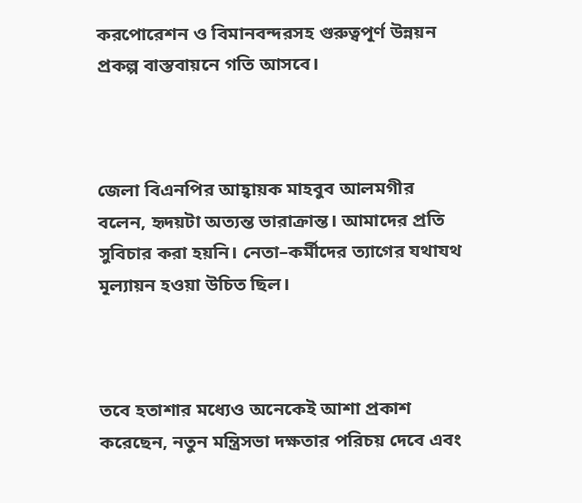করপোরেশন ও বিমানবন্দরসহ গুরুত্বপূর্ণ উন্নয়ন প্রকল্প বাস্তবায়নে গতি আসবে।



জেলা বিএনপির আহ্বায়ক মাহবুব আলমগীর বলেন, হৃদয়টা অত্যন্ত ভারাক্রান্ত। আমাদের প্রতি সুবিচার করা হয়নি। নেতা–কর্মীদের ত্যাগের যথাযথ মূল্যায়ন হওয়া উচিত ছিল।



তবে হতাশার মধ্যেও অনেকেই আশা প্রকাশ করেছেন, নতুন মন্ত্রিসভা দক্ষতার পরিচয় দেবে এবং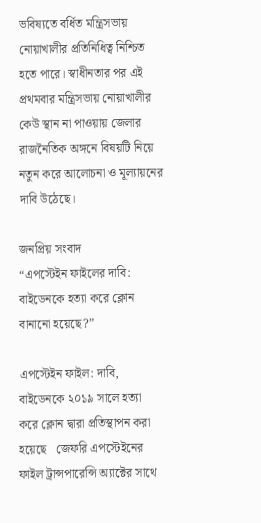ভবিষ্যতে বর্ধিত মন্ত্রিসভায় নোয়াখালীর প্রতিনিধিত্ব নিশ্চিত হতে পারে। স্বাধীনতার পর এই প্রথমবার মন্ত্রিসভায় নোয়াখালীর কেউ স্থান না পাওয়ায় জেলার রাজনৈতিক অঙ্গনে বিষয়টি নিয়ে নতুন করে আলোচনা ও মূল্যায়নের দাবি উঠেছে।

জনপ্রিয় সংবাদ
“এপস্টেইন ফাইলের দাবি: বাইডেনকে হত্যা করে ক্লোন বানানো হয়েছে?”

এপস্টেইন ফাইল: দাবি, বাইডেনকে ২০১৯ সালে হত্যা করে ক্লোন দ্বারা প্রতিস্থাপন করা হয়েছে   জেফরি এপস্টেইনের ফাইল ট্রান্সপারেন্সি অ্যাক্টের সাথে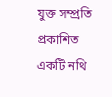যুক্ত সম্প্রতি প্রকাশিত একটি নথি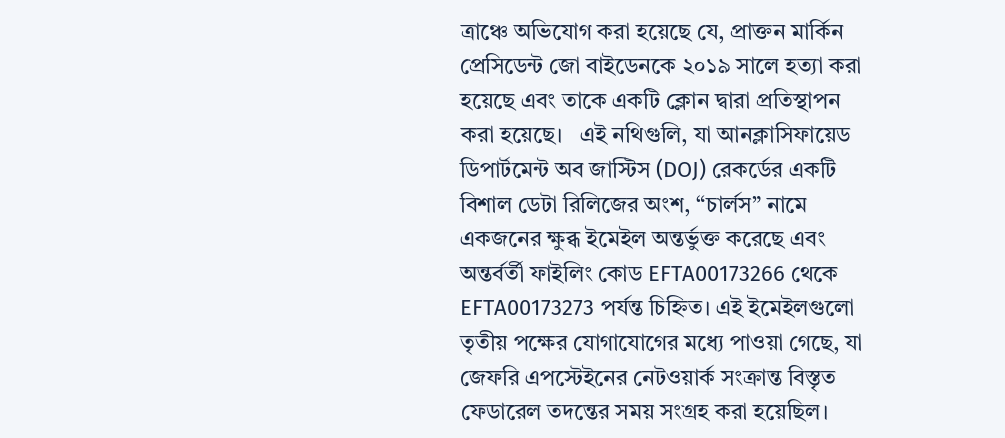ত্রাঞ্চে অভিযোগ করা হয়েছে যে, প্রাক্তন মার্কিন প্রেসিডেন্ট জো বাইডেনকে ২০১৯ সালে হত্যা করা হয়েছে এবং তাকে একটি ক্লোন দ্বারা প্রতিস্থাপন করা হয়েছে।   এই নথিগুলি, যা আনক্লাসিফায়েড ডিপার্টমেন্ট অব জাস্টিস (DOJ) রেকর্ডের একটি বিশাল ডেটা রিলিজের অংশ, “চার্লস” নামে একজনের ক্ষুব্ধ ইমেইল অন্তর্ভুক্ত করেছে এবং অন্তর্বর্তী ফাইলিং কোড EFTA00173266 থেকে EFTA00173273 পর্যন্ত চিহ্নিত। এই ইমেইলগুলো তৃতীয় পক্ষের যোগাযোগের মধ্যে পাওয়া গেছে, যা জেফরি এপস্টেইনের নেটওয়ার্ক সংক্রান্ত বিস্তৃত ফেডারেল তদন্তের সময় সংগ্রহ করা হয়েছিল।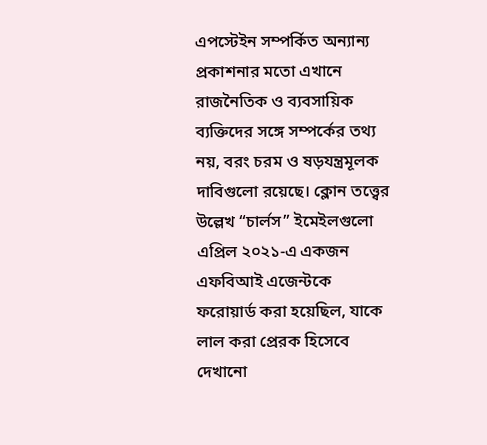এপস্টেইন সম্পর্কিত অন্যান্য প্রকাশনার মতো এখানে রাজনৈতিক ও ব্যবসায়িক ব্যক্তিদের সঙ্গে সম্পর্কের তথ্য নয়, বরং চরম ও ষড়যন্ত্রমূলক দাবিগুলো রয়েছে। ক্লোন তত্ত্বের উল্লেখ “চার্লস” ইমেইলগুলো এপ্রিল ২০২১-এ একজন এফবিআই এজেন্টকে ফরোয়ার্ড করা হয়েছিল, যাকে লাল করা প্রেরক হিসেবে দেখানো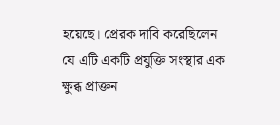হয়েছে। প্রেরক দাবি করেছিলেন যে এটি একটি প্রযুক্তি সংস্থার এক ক্ষুব্ধ প্রাক্তন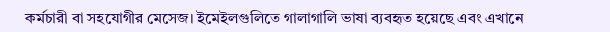কর্মচারী বা সহযোগীর মেসেজ। ইমেইলগুলিতে গালাগালি ভাষা ব্যবহৃত হয়েছে এবং এখানে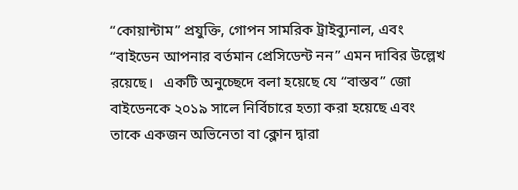“কোয়ান্টাম” প্রযুক্তি, গোপন সামরিক ট্রাইব্যুনাল, এবং “বাইডেন আপনার বর্তমান প্রেসিডেন্ট নন” এমন দাবির উল্লেখ রয়েছে।   একটি অনুচ্ছেদে বলা হয়েছে যে “বাস্তব” জো বাইডেনকে ২০১৯ সালে নির্বিচারে হত্যা করা হয়েছে এবং তাকে একজন অভিনেতা বা ক্লোন দ্বারা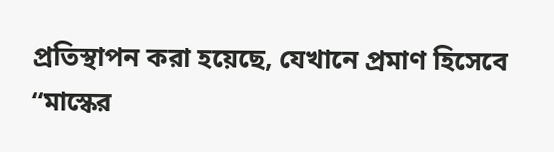প্রতিস্থাপন করা হয়েছে, যেখানে প্রমাণ হিসেবে “মাস্কের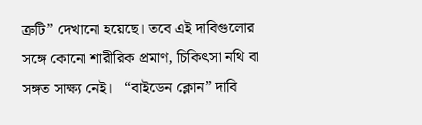ত্রুটি” দেখানো হয়েছে। তবে এই দাবিগুলোর সঙ্গে কোনো শারীরিক প্রমাণ, চিকিৎসা নথি বা সঙ্গত সাক্ষ্য নেই।   “বাইডেন ক্লোন” দাবি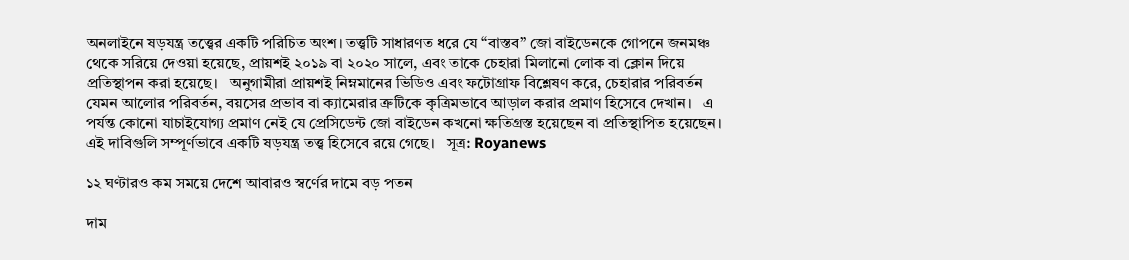অনলাইনে ষড়যন্ত্র তত্ত্বের একটি পরিচিত অংশ। তত্ত্বটি সাধারণত ধরে যে “বাস্তব” জো বাইডেনকে গোপনে জনমঞ্চ থেকে সরিয়ে দেওয়া হয়েছে, প্রায়শই ২০১৯ বা ২০২০ সালে, এবং তাকে চেহারা মিলানো লোক বা ক্লোন দিয়ে প্রতিস্থাপন করা হয়েছে।   অনুগামীরা প্রায়শই নিম্নমানের ভিডিও এবং ফটোগ্রাফ বিশ্লেষণ করে, চেহারার পরিবর্তন যেমন আলোর পরিবর্তন, বয়সের প্রভাব বা ক্যামেরার ত্রুটিকে কৃত্রিমভাবে আড়াল করার প্রমাণ হিসেবে দেখান।   এ পর্যন্ত কোনো যাচাইযোগ্য প্রমাণ নেই যে প্রেসিডেন্ট জো বাইডেন কখনো ক্ষতিগ্রস্ত হয়েছেন বা প্রতিস্থাপিত হয়েছেন। এই দাবিগুলি সম্পূর্ণভাবে একটি ষড়যন্ত্র তত্ত্ব হিসেবে রয়ে গেছে।   সূত্র: Royanews

১২ ঘণ্টারও কম সময়ে দেশে আবারও স্বর্ণের দামে বড় পতন

দাম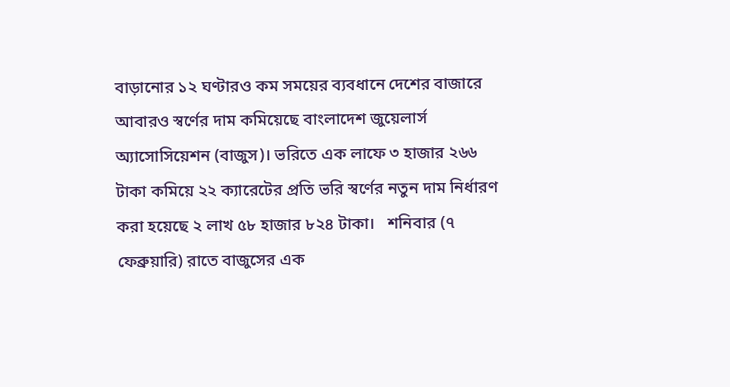বাড়ানোর ১২ ঘণ্টারও কম সময়ের ব্যবধানে দেশের বাজারে আবারও স্বর্ণের দাম কমিয়েছে বাংলাদেশ জুয়েলার্স অ্যাসোসিয়েশন (বাজুস)। ভরিতে এক লাফে ৩ হাজার ২৬৬ টাকা কমিয়ে ২২ ক্যারেটের প্রতি ভরি স্বর্ণের নতুন দাম নির্ধারণ করা হয়েছে ২ লাখ ৫৮ হাজার ৮২৪ টাকা।   শনিবার (৭ ফেব্রুয়ারি) রাতে বাজুসের এক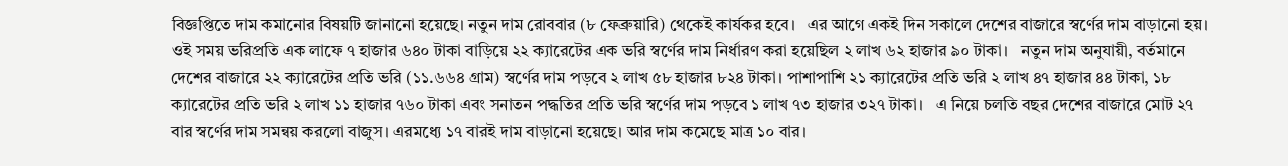বিজ্ঞপ্তিতে দাম কমানোর বিষয়টি জানানো হয়েছে। নতুন দাম রোববার (৮ ফেব্রুয়ারি) থেকেই কার্যকর হবে।   এর আগে একই দিন সকালে দেশের বাজারে স্বর্ণের দাম বাড়ানো হয়। ওই সময় ভরিপ্রতি এক লাফে ৭ হাজার ৬৪০ টাকা বাড়িয়ে ২২ ক্যারেটের এক ভরি স্বর্ণের দাম নির্ধারণ করা হয়েছিল ২ লাখ ৬২ হাজার ৯০ টাকা।   নতুন দাম অনুযায়ী, বর্তমানে দেশের বাজারে ২২ ক্যারেটের প্রতি ভরি (১১.৬৬৪ গ্রাম) স্বর্ণের দাম পড়বে ২ লাখ ৫৮ হাজার ৮২৪ টাকা। পাশাপাশি ২১ ক্যারেটের প্রতি ভরি ২ লাখ ৪৭ হাজার ৪৪ টাকা, ১৮ ক্যারেটের প্রতি ভরি ২ লাখ ১১ হাজার ৭৬০ টাকা এবং সনাতন পদ্ধতির প্রতি ভরি স্বর্ণের দাম পড়বে ১ লাখ ৭৩ হাজার ৩২৭ টাকা।   এ নিয়ে চলতি বছর দেশের বাজারে মোট ২৭ বার স্বর্ণের দাম সমন্বয় করলো বাজুস। এরমধ্যে ১৭ বারই দাম বাড়ানো হয়েছে। আর দাম কমেছে মাত্র ১০ বার।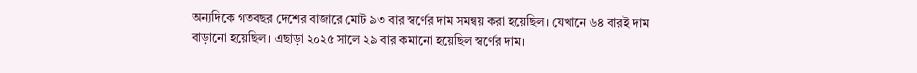অন্যদিকে গতবছর দেশের বাজারে মোট ৯৩ বার স্বর্ণের দাম সমন্বয় করা হয়েছিল। যেখানে ৬৪ বারই দাম বাড়ানো হয়েছিল। এছাড়া ২০২৫ সালে ২৯ বার কমানো হয়েছিল স্বর্ণের দাম।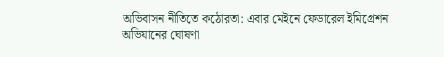অভিবাসন নীতিতে কঠোরতা: এবার মেইনে ফেডারেল ইমিগ্রেশন অভিযানের ঘোষণা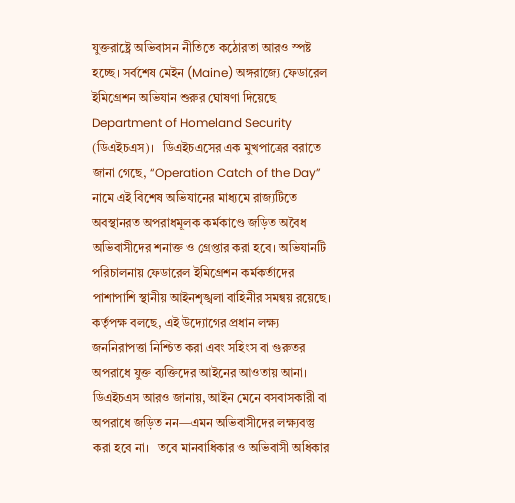যুক্তরাষ্ট্রে অভিবাসন নীতিতে কঠোরতা আরও স্পষ্ট হচ্ছে। সর্বশেষ মেইন (Maine) অঙ্গরাজ্যে ফেডারেল ইমিগ্রেশন অভিযান শুরুর ঘোষণা দিয়েছে Department of Homeland Security (ডিএইচএস)।   ডিএইচএসের এক মুখপাত্রের বরাতে জানা গেছে, “Operation Catch of the Day” নামে এই বিশেষ অভিযানের মাধ্যমে রাজ্যটিতে অবস্থানরত অপরাধমূলক কর্মকাণ্ডে জড়িত অবৈধ অভিবাসীদের শনাক্ত ও গ্রেপ্তার করা হবে। অভিযানটি পরিচালনায় ফেডারেল ইমিগ্রেশন কর্মকর্তাদের পাশাপাশি স্থানীয় আইনশৃঙ্খলা বাহিনীর সমন্বয় রয়েছে।   কর্তৃপক্ষ বলছে, এই উদ্যোগের প্রধান লক্ষ্য জননিরাপত্তা নিশ্চিত করা এবং সহিংস বা গুরুতর অপরাধে যুক্ত ব্যক্তিদের আইনের আওতায় আনা। ডিএইচএস আরও জানায়, আইন মেনে বসবাসকারী বা অপরাধে জড়িত নন—এমন অভিবাসীদের লক্ষ্যবস্তু করা হবে না।   তবে মানবাধিকার ও অভিবাসী অধিকার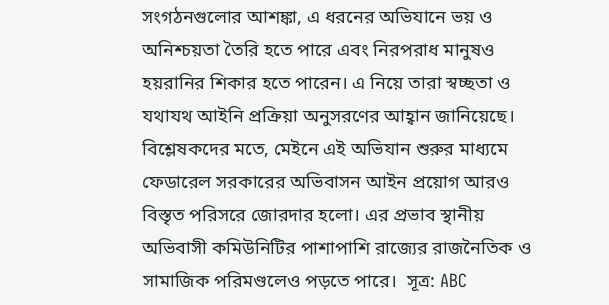সংগঠনগুলোর আশঙ্কা, এ ধরনের অভিযানে ভয় ও অনিশ্চয়তা তৈরি হতে পারে এবং নিরপরাধ মানুষও হয়রানির শিকার হতে পারেন। এ নিয়ে তারা স্বচ্ছতা ও যথাযথ আইনি প্রক্রিয়া অনুসরণের আহ্বান জানিয়েছে।   বিশ্লেষকদের মতে, মেইনে এই অভিযান শুরুর মাধ্যমে ফেডারেল সরকারের অভিবাসন আইন প্রয়োগ আরও বিস্তৃত পরিসরে জোরদার হলো। এর প্রভাব স্থানীয় অভিবাসী কমিউনিটির পাশাপাশি রাজ্যের রাজনৈতিক ও সামাজিক পরিমণ্ডলেও পড়তে পারে।  সূত্র: ABC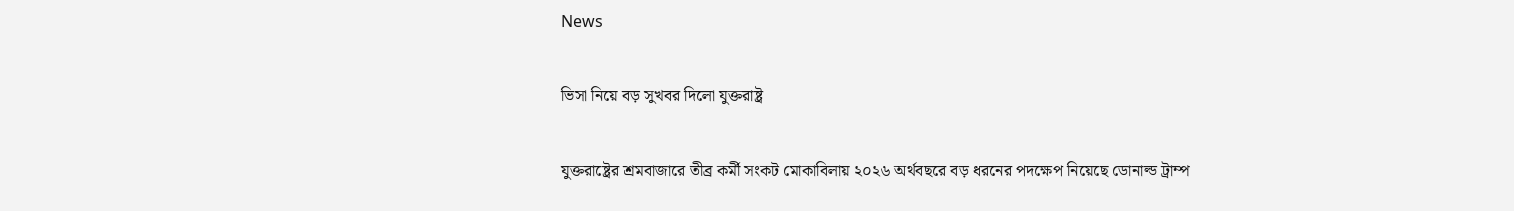News

ভিসা নিয়ে বড় সুখবর দিলো যুক্তরাষ্ট্র

যুক্তরাষ্ট্রের শ্রমবাজারে তীব্র কর্মী সংকট মোকাবিলায় ২০২৬ অর্থবছরে বড় ধরনের পদক্ষেপ নিয়েছে ডোনাল্ড ট্রাম্প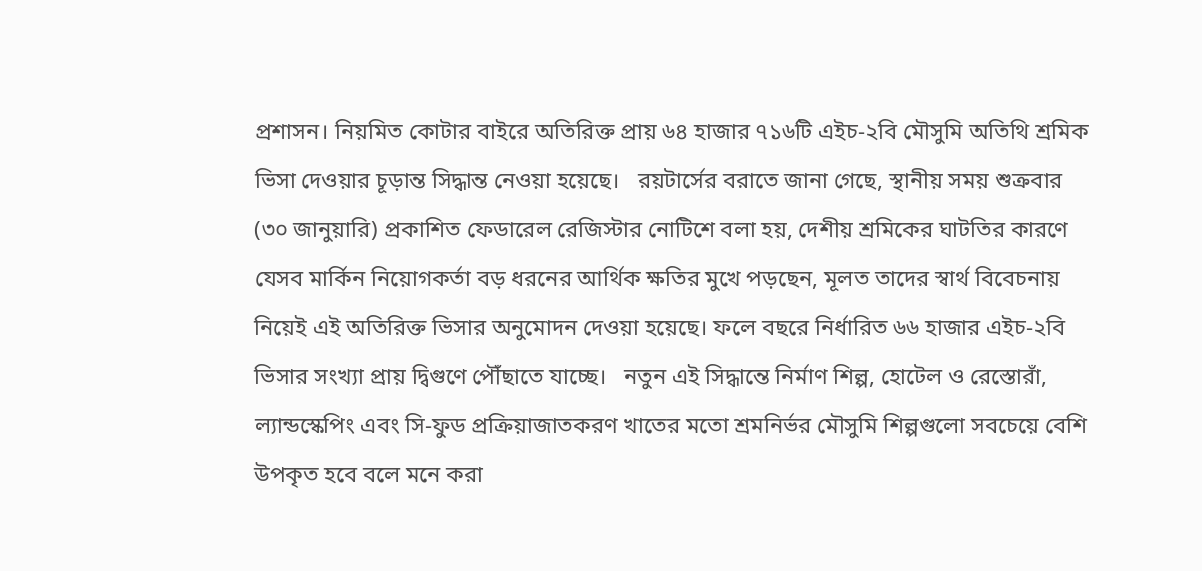প্রশাসন। নিয়মিত কোটার বাইরে অতিরিক্ত প্রায় ৬৪ হাজার ৭১৬টি এইচ-২বি মৌসুমি অতিথি শ্রমিক ভিসা দেওয়ার চূড়ান্ত সিদ্ধান্ত নেওয়া হয়েছে।   রয়টার্সের বরাতে জানা গেছে, স্থানীয় সময় শুক্রবার (৩০ জানুয়ারি) প্রকাশিত ফেডারেল রেজিস্টার নোটিশে বলা হয়, দেশীয় শ্রমিকের ঘাটতির কারণে যেসব মার্কিন নিয়োগকর্তা বড় ধরনের আর্থিক ক্ষতির মুখে পড়ছেন, মূলত তাদের স্বার্থ বিবেচনায় নিয়েই এই অতিরিক্ত ভিসার অনুমোদন দেওয়া হয়েছে। ফলে বছরে নির্ধারিত ৬৬ হাজার এইচ-২বি ভিসার সংখ্যা প্রায় দ্বিগুণে পৌঁছাতে যাচ্ছে।   নতুন এই সিদ্ধান্তে নির্মাণ শিল্প, হোটেল ও রেস্তোরাঁ, ল্যান্ডস্কেপিং এবং সি-ফুড প্রক্রিয়াজাতকরণ খাতের মতো শ্রমনির্ভর মৌসুমি শিল্পগুলো সবচেয়ে বেশি উপকৃত হবে বলে মনে করা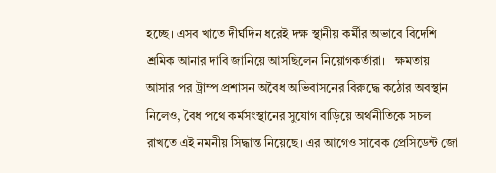হচ্ছে। এসব খাতে দীর্ঘদিন ধরেই দক্ষ স্থানীয় কর্মীর অভাবে বিদেশি শ্রমিক আনার দাবি জানিয়ে আসছিলেন নিয়োগকর্তারা।   ক্ষমতায় আসার পর ট্রাম্প প্রশাসন অবৈধ অভিবাসনের বিরুদ্ধে কঠোর অবস্থান নিলেও, বৈধ পথে কর্মসংস্থানের সুযোগ বাড়িয়ে অর্থনীতিকে সচল রাখতে এই নমনীয় সিদ্ধান্ত নিয়েছে। এর আগেও সাবেক প্রেসিডেন্ট জো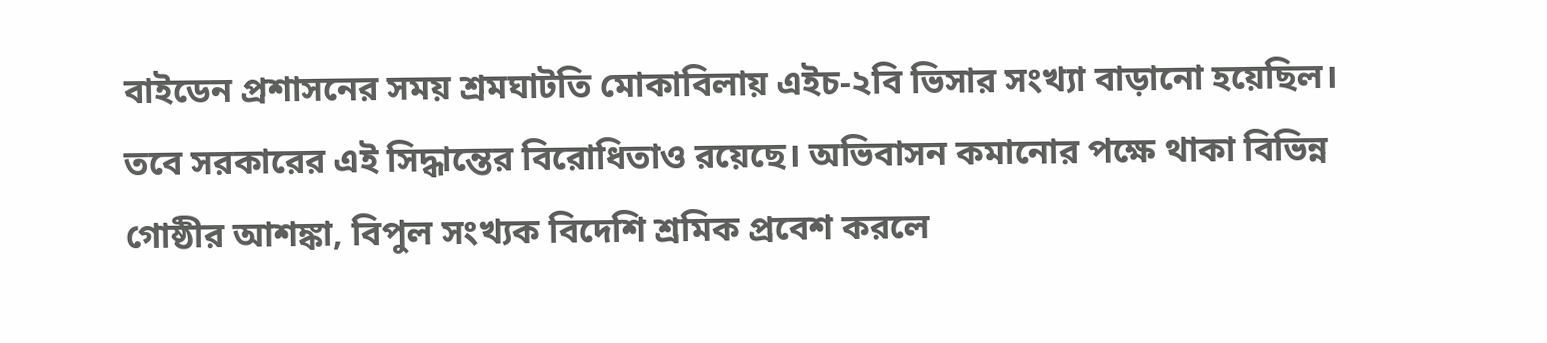বাইডেন প্রশাসনের সময় শ্রমঘাটতি মোকাবিলায় এইচ-২বি ভিসার সংখ্যা বাড়ানো হয়েছিল।   তবে সরকারের এই সিদ্ধান্তের বিরোধিতাও রয়েছে। অভিবাসন কমানোর পক্ষে থাকা বিভিন্ন গোষ্ঠীর আশঙ্কা, বিপুল সংখ্যক বিদেশি শ্রমিক প্রবেশ করলে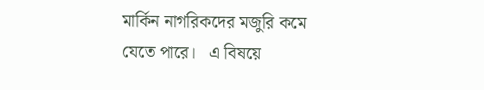মার্কিন নাগরিকদের মজুরি কমে যেতে পারে।   এ বিষয়ে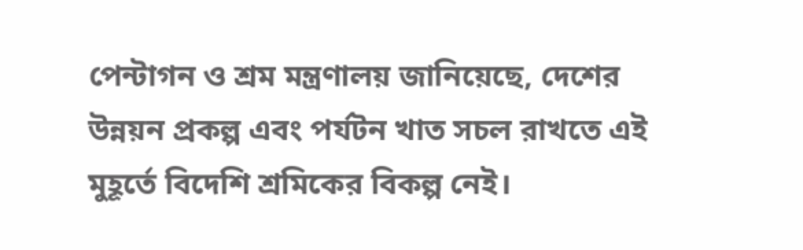পেন্টাগন ও শ্রম মন্ত্রণালয় জানিয়েছে, দেশের উন্নয়ন প্রকল্প এবং পর্যটন খাত সচল রাখতে এই মুহূর্তে বিদেশি শ্রমিকের বিকল্প নেই।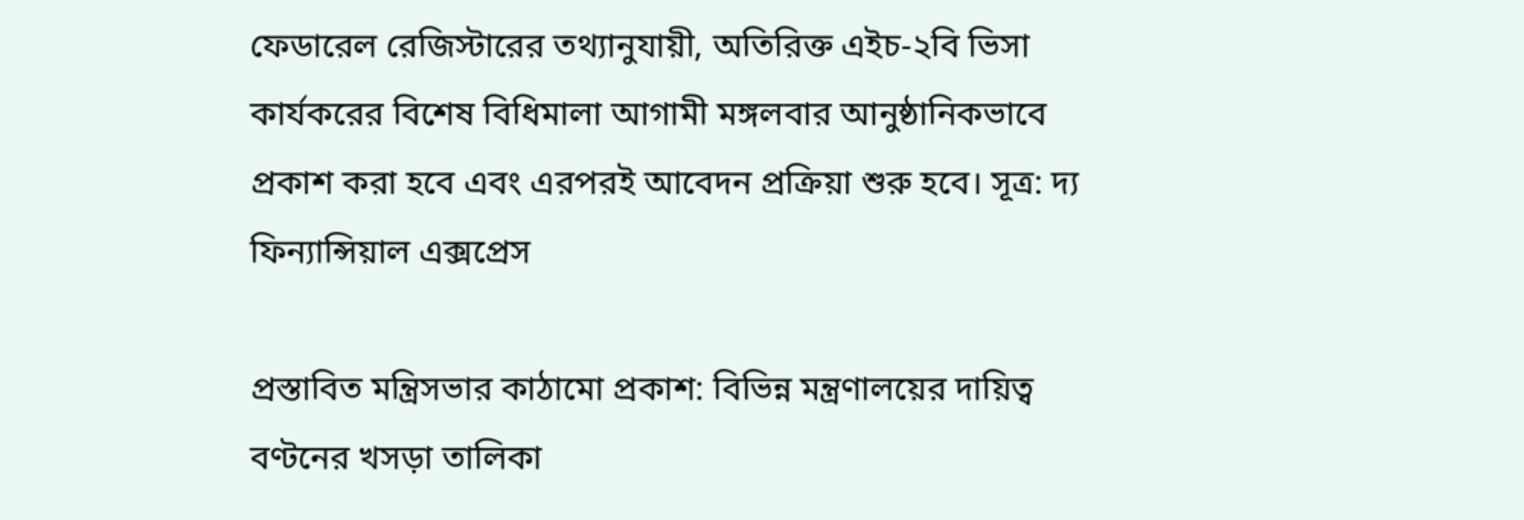ফেডারেল রেজিস্টারের তথ্যানুযায়ী, অতিরিক্ত এইচ-২বি ভিসা কার্যকরের বিশেষ বিধিমালা আগামী মঙ্গলবার আনুষ্ঠানিকভাবে প্রকাশ করা হবে এবং এরপরই আবেদন প্রক্রিয়া শুরু হবে। সূত্র: দ্য ফিন্যান্সিয়াল এক্সপ্রেস

প্রস্তাবিত মন্ত্রিসভার কাঠামো প্রকাশ: বিভিন্ন মন্ত্রণালয়ের দায়িত্ব বণ্টনের খসড়া তালিকা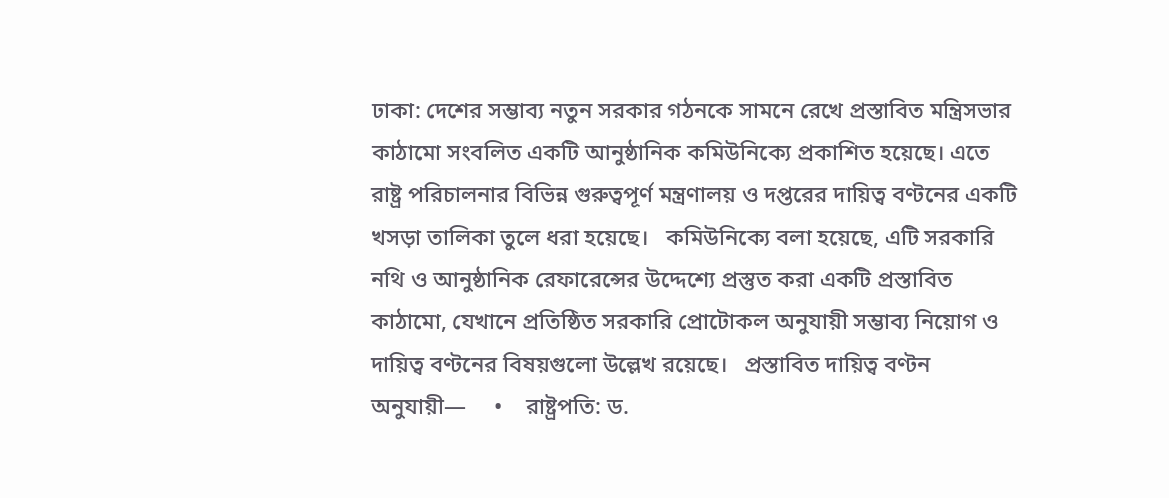ঢাকা: দেশের সম্ভাব্য নতুন সরকার গঠনকে সামনে রেখে প্রস্তাবিত মন্ত্রিসভার কাঠামো সংবলিত একটি আনুষ্ঠানিক কমিউনিক্যে প্রকাশিত হয়েছে। এতে রাষ্ট্র পরিচালনার বিভিন্ন গুরুত্বপূর্ণ মন্ত্রণালয় ও দপ্তরের দায়িত্ব বণ্টনের একটি খসড়া তালিকা তুলে ধরা হয়েছে।   কমিউনিক্যে বলা হয়েছে, এটি সরকারি নথি ও আনুষ্ঠানিক রেফারেন্সের উদ্দেশ্যে প্রস্তুত করা একটি প্রস্তাবিত কাঠামো, যেখানে প্রতিষ্ঠিত সরকারি প্রোটোকল অনুযায়ী সম্ভাব্য নিয়োগ ও দায়িত্ব বণ্টনের বিষয়গুলো উল্লেখ রয়েছে।   প্রস্তাবিত দায়িত্ব বণ্টন অনুযায়ী—     •    রাষ্ট্রপতি: ড.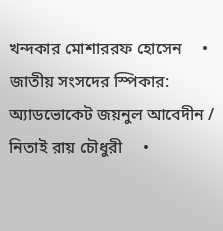খন্দকার মোশাররফ হোসেন     •    জাতীয় সংসদের স্পিকার: অ্যাডভোকেট জয়নুল আবেদীন / নিতাই রায় চৌধুরী     •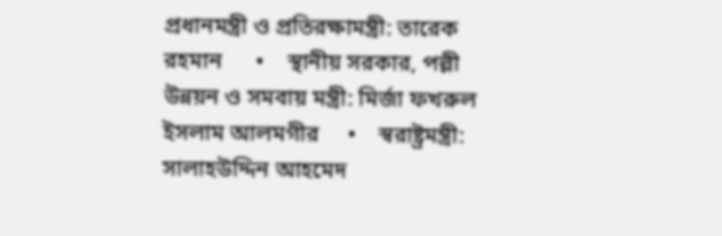প্রধানমন্ত্রী ও প্রতিরক্ষামন্ত্রী: তারেক রহমান      •    স্থানীয় সরকার, পল্লী উন্নয়ন ও সমবায় মন্ত্রী: মির্জা ফখরুল ইসলাম আলমগীর     •    স্বরাষ্ট্রমন্ত্রী: সালাহউদ্দিন আহমেদ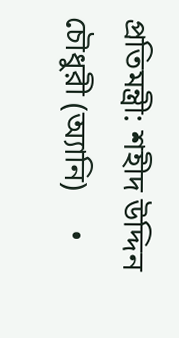প্রতিমন্ত্রী: শহীদ উদ্দিন চৌধুরী (অ্যানি)     •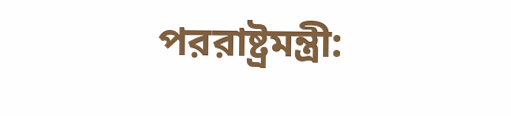পররাষ্ট্রমন্ত্রী: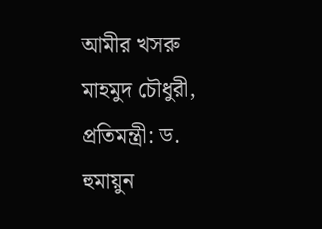আমীর খসরু মাহমুদ চৌধুরী, প্রতিমন্ত্রী: ড. হুমায়ুন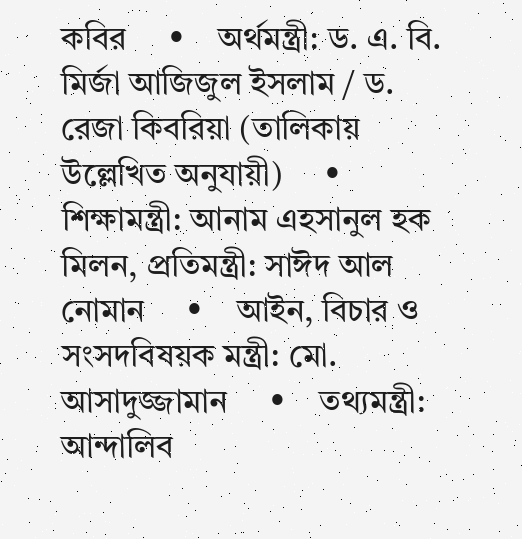কবির     •    অর্থমন্ত্রী: ড. এ. বি. মির্জা আজিজুল ইসলাম / ড. রেজা কিবরিয়া (তালিকায় উল্লেখিত অনুযায়ী)     •    শিক্ষামন্ত্রী: আনাম এহসানুল হক মিলন, প্রতিমন্ত্রী: সাঈদ আল নোমান     •    আইন, বিচার ও সংসদবিষয়ক মন্ত্রী: মো. আসাদুজ্জামান     •    তথ্যমন্ত্রী: আন্দালিব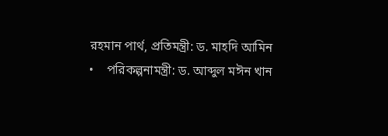রহমান পার্থ, প্রতিমন্ত্রী: ড. মাহদি আমিন     •    পরিকল্পনামন্ত্রী: ড. আব্দুল মঈন খান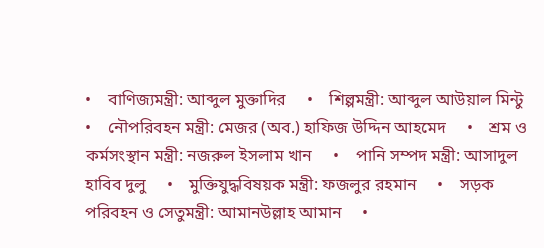•    বাণিজ্যমন্ত্রী: আব্দুল মুক্তাদির     •    শিল্পমন্ত্রী: আব্দুল আউয়াল মিন্টু     •    নৌপরিবহন মন্ত্রী: মেজর (অব.) হাফিজ উদ্দিন আহমেদ     •    শ্রম ও কর্মসংস্থান মন্ত্রী: নজরুল ইসলাম খান     •    পানি সম্পদ মন্ত্রী: আসাদুল হাবিব দুলু     •    মুক্তিযুদ্ধবিষয়ক মন্ত্রী: ফজলুর রহমান     •    সড়ক পরিবহন ও সেতুমন্ত্রী: আমানউল্লাহ আমান     •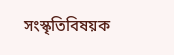সংস্কৃতিবিষয়ক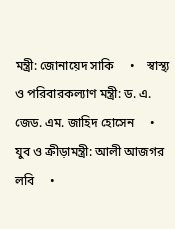মন্ত্রী: জোনায়েদ সাকি     •    স্বাস্থ্য ও পরিবারকল্যাণ মন্ত্রী: ড. এ. জেড. এম. জাহিদ হোসেন     •    যুব ও ক্রীড়ামন্ত্রী: আলী আজগর লবি     •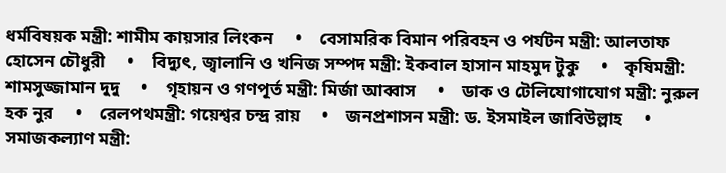ধর্মবিষয়ক মন্ত্রী: শামীম কায়সার লিংকন     •    বেসামরিক বিমান পরিবহন ও পর্যটন মন্ত্রী: আলতাফ হোসেন চৌধুরী     •    বিদ্যুৎ, জ্বালানি ও খনিজ সম্পদ মন্ত্রী: ইকবাল হাসান মাহমুদ টুকু     •    কৃষিমন্ত্রী: শামসুজ্জামান দুদু     •    গৃহায়ন ও গণপূর্ত মন্ত্রী: মির্জা আব্বাস     •    ডাক ও টেলিযোগাযোগ মন্ত্রী: নুরুল হক নুর     •    রেলপথমন্ত্রী: গয়েশ্বর চন্দ্র রায়     •    জনপ্রশাসন মন্ত্রী: ড. ইসমাইল জাবিউল্লাহ     •    সমাজকল্যাণ মন্ত্রী: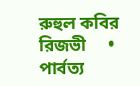রুহুল কবির রিজভী     •    পার্বত্য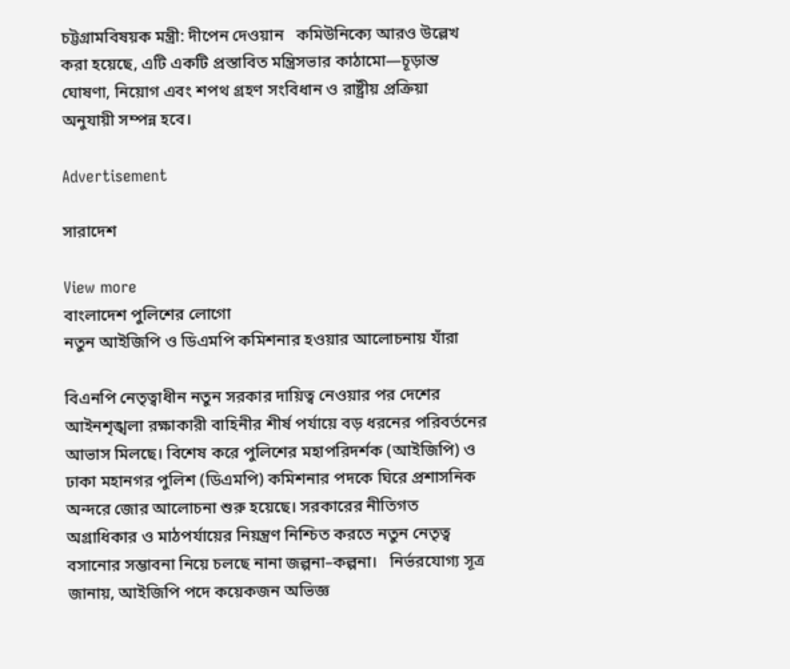চট্টগ্রামবিষয়ক মন্ত্রী: দীপেন দেওয়ান   কমিউনিক্যে আরও উল্লেখ করা হয়েছে, এটি একটি প্রস্তাবিত মন্ত্রিসভার কাঠামো—চূড়ান্ত ঘোষণা, নিয়োগ এবং শপথ গ্রহণ সংবিধান ও রাষ্ট্রীয় প্রক্রিয়া অনুযায়ী সম্পন্ন হবে।

Advertisement

সারাদেশ

View more
বাংলাদেশ পুলিশের লোগো
নতুন আইজিপি ও ডিএমপি কমিশনার হওয়ার আলোচনায় যাঁরা

বিএনপি নেতৃত্বাধীন নতুন সরকার দায়িত্ব নেওয়ার পর দেশের আইনশৃঙ্খলা রক্ষাকারী বাহিনীর শীর্ষ পর্যায়ে বড় ধরনের পরিবর্তনের আভাস মিলছে। বিশেষ করে পুলিশের মহাপরিদর্শক (আইজিপি) ও ঢাকা মহানগর পুলিশ (ডিএমপি) কমিশনার পদকে ঘিরে প্রশাসনিক অন্দরে জোর আলোচনা শুরু হয়েছে। সরকারের নীতিগত অগ্রাধিকার ও মাঠপর্যায়ের নিয়ন্ত্রণ নিশ্চিত করতে নতুন নেতৃত্ব বসানোর সম্ভাবনা নিয়ে চলছে নানা জল্পনা–কল্পনা।   নির্ভরযোগ্য সূত্র জানায়, আইজিপি পদে কয়েকজন অভিজ্ঞ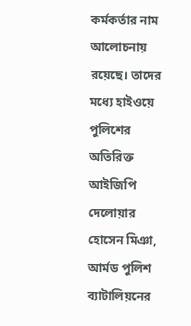কর্মকর্তার নাম আলোচনায় রয়েছে। তাদের মধ্যে হাইওয়ে পুলিশের অতিরিক্ত আইজিপি দেলোয়ার হোসেন মিঞা, আর্মড পুলিশ ব্যাটালিয়নের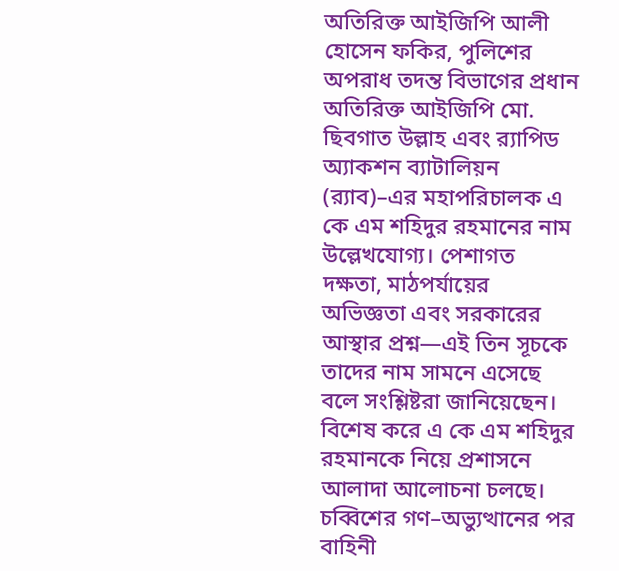অতিরিক্ত আইজিপি আলী হোসেন ফকির, পুলিশের অপরাধ তদন্ত বিভাগের প্রধান অতিরিক্ত আইজিপি মো. ছিবগাত উল্লাহ এবং র‌্যাপিড অ্যাকশন ব্যাটালিয়ন (র‌্যাব)–এর মহাপরিচালক এ কে এম শহিদুর রহমানের নাম উল্লেখযোগ্য। পেশাগত দক্ষতা, মাঠপর্যায়ের অভিজ্ঞতা এবং সরকারের আস্থার প্রশ্ন—এই তিন সূচকে তাদের নাম সামনে এসেছে বলে সংশ্লিষ্টরা জানিয়েছেন।   বিশেষ করে এ কে এম শহিদুর রহমানকে নিয়ে প্রশাসনে আলাদা আলোচনা চলছে। চব্বিশের গণ–অভ্যুত্থানের পর বাহিনী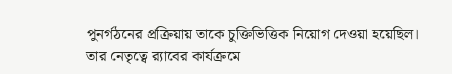পুনর্গঠনের প্রক্রিয়ায় তাকে চুক্তিভিত্তিক নিয়োগ দেওয়া হয়েছিল। তার নেতৃত্বে র‌্যাবের কার্যক্রমে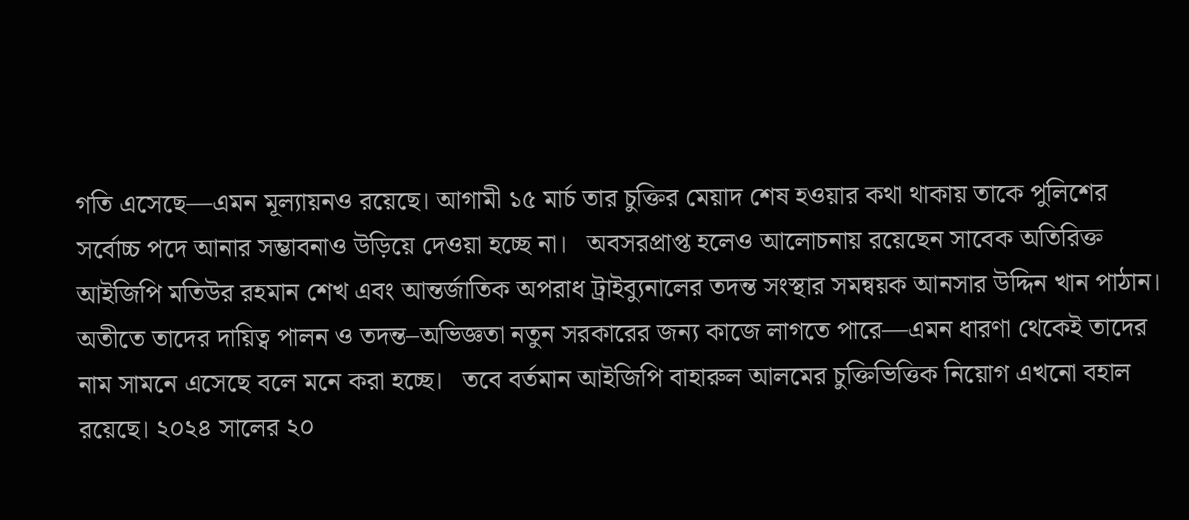গতি এসেছে—এমন মূল্যায়নও রয়েছে। আগামী ১৫ মার্চ তার চুক্তির মেয়াদ শেষ হওয়ার কথা থাকায় তাকে পুলিশের সর্বোচ্চ পদে আনার সম্ভাবনাও উড়িয়ে দেওয়া হচ্ছে না।   অবসরপ্রাপ্ত হলেও আলোচনায় রয়েছেন সাবেক অতিরিক্ত আইজিপি মতিউর রহমান শেখ এবং আন্তর্জাতিক অপরাধ ট্রাইব্যুনালের তদন্ত সংস্থার সমন্বয়ক আনসার উদ্দিন খান পাঠান। অতীতে তাদের দায়িত্ব পালন ও তদন্ত–অভিজ্ঞতা নতুন সরকারের জন্য কাজে লাগতে পারে—এমন ধারণা থেকেই তাদের নাম সামনে এসেছে বলে মনে করা হচ্ছে।   তবে বর্তমান আইজিপি বাহারুল আলমের চুক্তিভিত্তিক নিয়োগ এখনো বহাল রয়েছে। ২০২৪ সালের ২০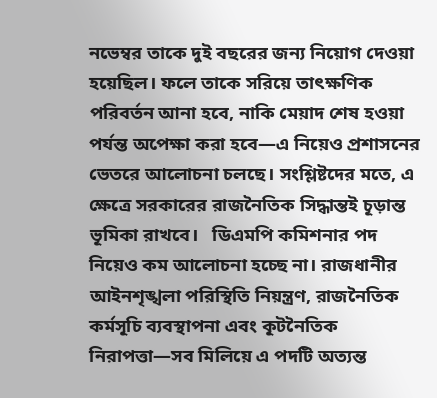নভেম্বর তাকে দুই বছরের জন্য নিয়োগ দেওয়া হয়েছিল। ফলে তাকে সরিয়ে তাৎক্ষণিক পরিবর্তন আনা হবে, নাকি মেয়াদ শেষ হওয়া পর্যন্ত অপেক্ষা করা হবে—এ নিয়েও প্রশাসনের ভেতরে আলোচনা চলছে। সংশ্লিষ্টদের মতে, এ ক্ষেত্রে সরকারের রাজনৈতিক সিদ্ধান্তই চূড়ান্ত ভূমিকা রাখবে।   ডিএমপি কমিশনার পদ নিয়েও কম আলোচনা হচ্ছে না। রাজধানীর আইনশৃঙ্খলা পরিস্থিতি নিয়ন্ত্রণ, রাজনৈতিক কর্মসূচি ব্যবস্থাপনা এবং কূটনৈতিক নিরাপত্তা—সব মিলিয়ে এ পদটি অত্যন্ত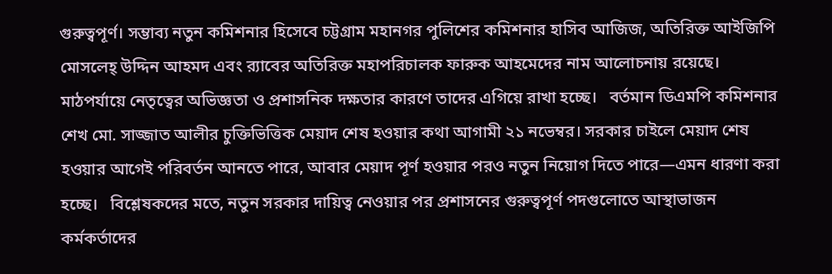গুরুত্বপূর্ণ। সম্ভাব্য নতুন কমিশনার হিসেবে চট্টগ্রাম মহানগর পুলিশের কমিশনার হাসিব আজিজ, অতিরিক্ত আইজিপি মোসলেহ্ উদ্দিন আহমদ এবং র‌্যাবের অতিরিক্ত মহাপরিচালক ফারুক আহমেদের নাম আলোচনায় রয়েছে। মাঠপর্যায়ে নেতৃত্বের অভিজ্ঞতা ও প্রশাসনিক দক্ষতার কারণে তাদের এগিয়ে রাখা হচ্ছে।   বর্তমান ডিএমপি কমিশনার শেখ মো. সাজ্জাত আলীর চুক্তিভিত্তিক মেয়াদ শেষ হওয়ার কথা আগামী ২১ নভেম্বর। সরকার চাইলে মেয়াদ শেষ হওয়ার আগেই পরিবর্তন আনতে পারে, আবার মেয়াদ পূর্ণ হওয়ার পরও নতুন নিয়োগ দিতে পারে—এমন ধারণা করা হচ্ছে।   বিশ্লেষকদের মতে, নতুন সরকার দায়িত্ব নেওয়ার পর প্রশাসনের গুরুত্বপূর্ণ পদগুলোতে আস্থাভাজন কর্মকর্তাদের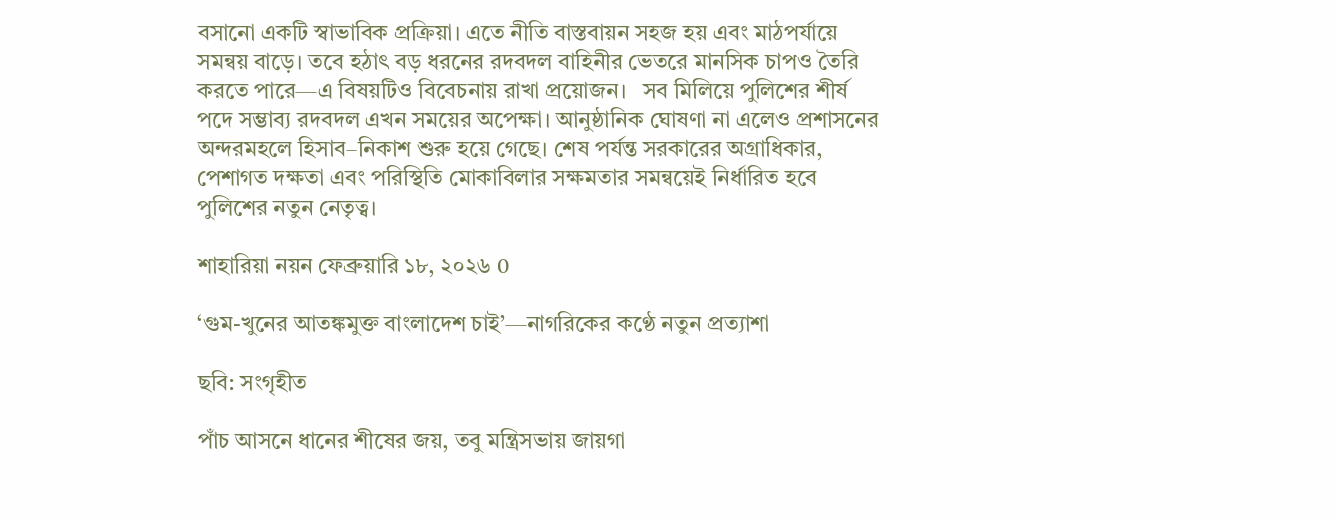বসানো একটি স্বাভাবিক প্রক্রিয়া। এতে নীতি বাস্তবায়ন সহজ হয় এবং মাঠপর্যায়ে সমন্বয় বাড়ে। তবে হঠাৎ বড় ধরনের রদবদল বাহিনীর ভেতরে মানসিক চাপও তৈরি করতে পারে—এ বিষয়টিও বিবেচনায় রাখা প্রয়োজন।   সব মিলিয়ে পুলিশের শীর্ষ পদে সম্ভাব্য রদবদল এখন সময়ের অপেক্ষা। আনুষ্ঠানিক ঘোষণা না এলেও প্রশাসনের অন্দরমহলে হিসাব–নিকাশ শুরু হয়ে গেছে। শেষ পর্যন্ত সরকারের অগ্রাধিকার, পেশাগত দক্ষতা এবং পরিস্থিতি মোকাবিলার সক্ষমতার সমন্বয়েই নির্ধারিত হবে পুলিশের নতুন নেতৃত্ব।

শাহারিয়া নয়ন ফেব্রুয়ারি ১৮, ২০২৬ 0

‘গুম-খুনের আতঙ্কমুক্ত বাংলাদেশ চাই’—নাগরিকের কণ্ঠে নতুন প্রত্যাশা

ছবি: সংগৃহীত

পাঁচ আসনে ধানের শীষের জয়, তবু মন্ত্রিসভায় জায়গা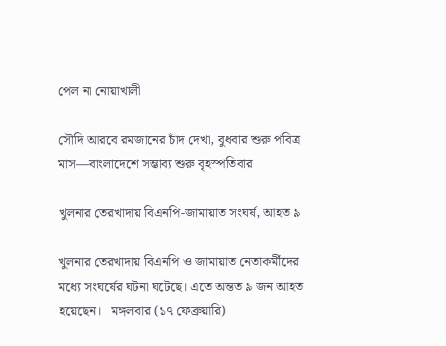পেল না নোয়াখালী

সৌদি আরবে রমজানের চাঁদ দেখা, বুধবার শুরু পবিত্র মাস—বাংলাদেশে সম্ভাব্য শুরু বৃহস্পতিবার

খুলনার তেরখাদায় বিএনপি-জামায়াত সংঘর্ষ, আহত ৯

খুলনার তেরখাদায় বিএনপি ও জামায়াত নেতাকর্মীদের মধ্যে সংঘর্ষের ঘটনা ঘটেছে। এতে অন্তত ৯ জন আহত হয়েছেন।   মঙ্গলবার (১৭ ফেব্রুয়ারি)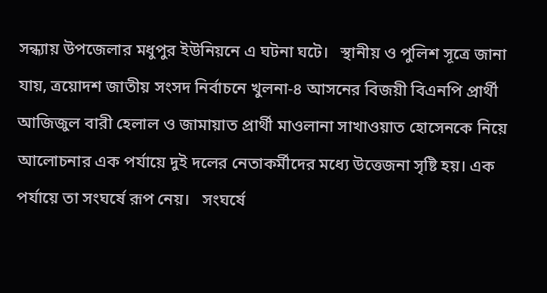সন্ধ্যায় উপজেলার মধুপুর ইউনিয়নে এ ঘটনা ঘটে।   স্থানীয় ও পুলিশ সূত্রে জানা যায়, ত্রয়োদশ জাতীয় সংসদ নির্বাচনে খুলনা-৪ আসনের বিজয়ী বিএনপি প্রার্থী আজিজুল বারী হেলাল ও জামায়াত প্রার্থী মাওলানা সাখাওয়াত হোসেনকে নিয়ে আলোচনার এক পর্যায়ে দুই দলের নেতাকর্মীদের মধ্যে উত্তেজনা সৃষ্টি হয়। এক পর্যায়ে তা সংঘর্ষে রূপ নেয়।   সংঘর্ষে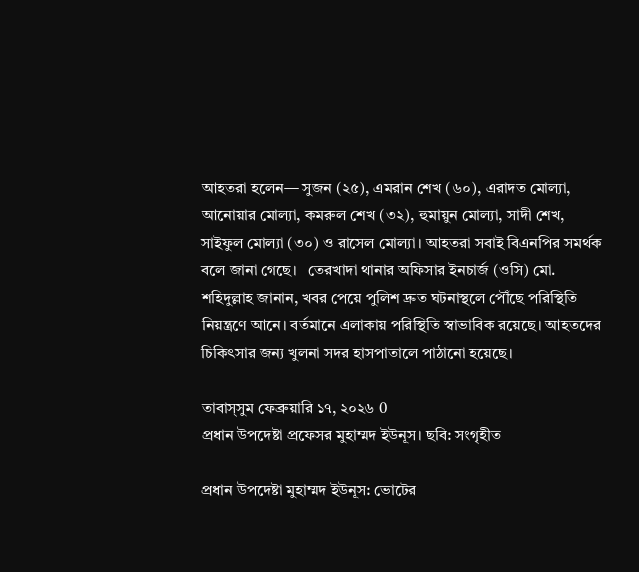আহতরা হলেন— সুজন (২৫), এমরান শেখ (৬০), এরাদত মোল্যা, আনোয়ার মোল্যা, কমরুল শেখ (৩২), হুমায়ুন মোল্যা, সাদী শেখ, সাইফুল মোল্যা (৩০) ও রাসেল মোল্যা। আহতরা সবাই বিএনপির সমর্থক বলে জানা গেছে।   তেরখাদা থানার অফিসার ইনচার্জ (ওসি) মো. শহিদুল্লাহ জানান, খবর পেয়ে পুলিশ দ্রুত ঘটনাস্থলে পৌঁছে পরিস্থিতি নিয়ন্ত্রণে আনে। বর্তমানে এলাকায় পরিস্থিতি স্বাভাবিক রয়েছে। আহতদের চিকিৎসার জন্য খুলনা সদর হাসপাতালে পাঠানো হয়েছে।

তাবাস্সুম ফেব্রুয়ারি ১৭, ২০২৬ 0
প্রধান উপদেষ্টা প্রফেসর মুহাম্মদ ইউনূস। ছবি: সংগৃহীত

প্রধান উপদেষ্টা মুহাম্মদ ইউনূস: ভোটের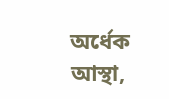অর্ধেক আস্থা,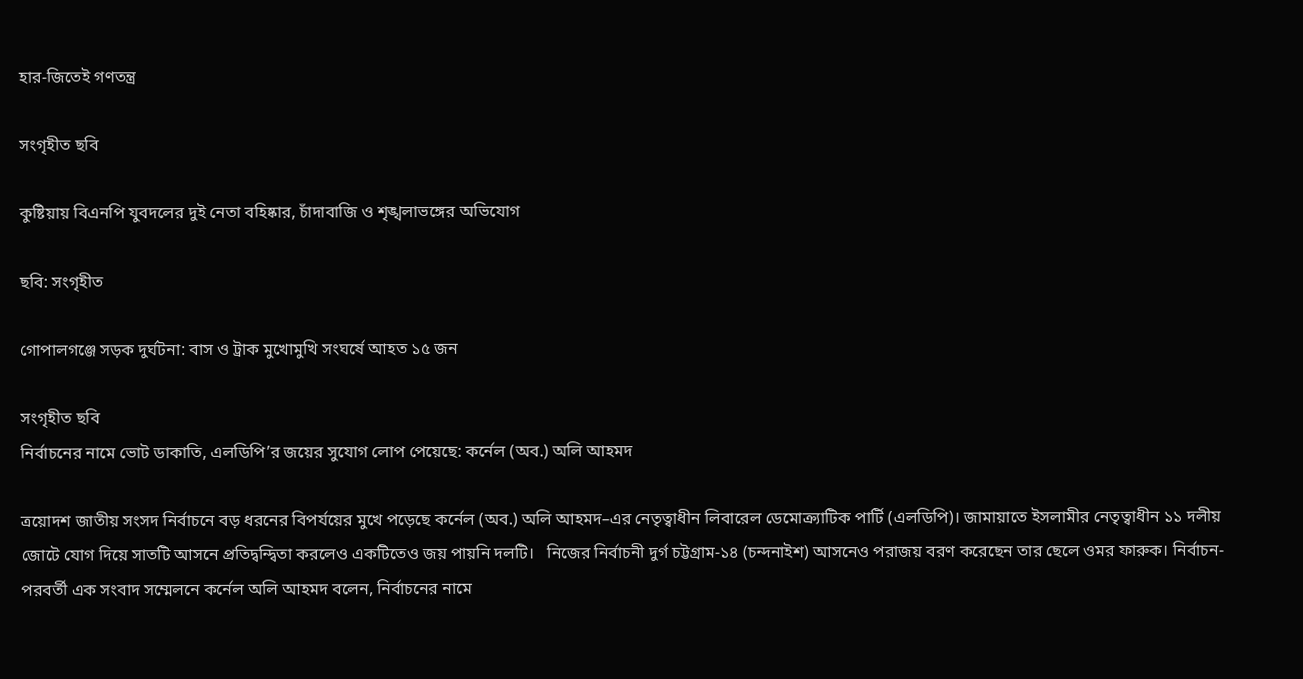হার-জিতেই গণতন্ত্র

সংগৃহীত ছবি

কুষ্টিয়ায় বিএনপি যুবদলের দুই নেতা বহিষ্কার, চাঁদাবাজি ও শৃঙ্খলাভঙ্গের অভিযোগ

ছবি: সংগৃহীত

গোপালগঞ্জে সড়ক দুর্ঘটনা: বাস ও ট্রাক মুখোমুখি সংঘর্ষে আহত ১৫ জন

সংগৃহীত ছবি
নির্বাচনের নামে ভোট ডাকাতি, এলডিপি’র জয়ের সুযোগ লোপ পেয়েছে: কর্নেল (অব.) অলি আহমদ

ত্রয়োদশ জাতীয় সংসদ নির্বাচনে বড় ধরনের বিপর্যয়ের মুখে পড়েছে কর্নেল (অব.) অলি আহমদ–এর নেতৃত্বাধীন লিবারেল ডেমোক্র্যাটিক পার্টি (এলডিপি)। জামায়াতে ইসলামীর নেতৃত্বাধীন ১১ দলীয় জোটে যোগ দিয়ে সাতটি আসনে প্রতিদ্বন্দ্বিতা করলেও একটিতেও জয় পায়নি দলটি।   নিজের নির্বাচনী দুর্গ চট্টগ্রাম-১৪ (চন্দনাইশ) আসনেও পরাজয় বরণ করেছেন তার ছেলে ওমর ফারুক। নির্বাচন-পরবর্তী এক সংবাদ সম্মেলনে কর্নেল অলি আহমদ বলেন, নির্বাচনের নামে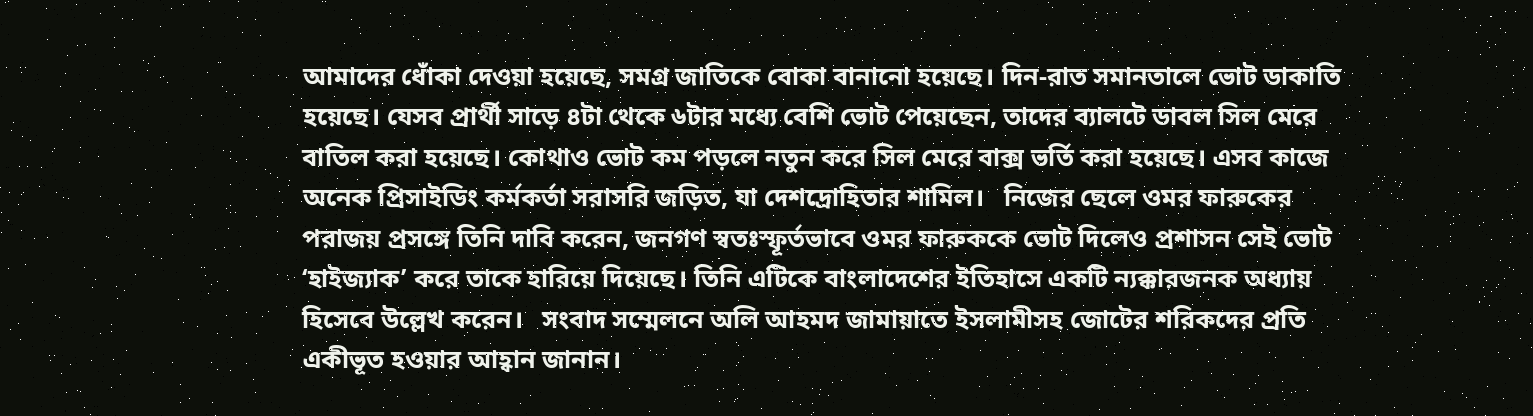আমাদের ধোঁকা দেওয়া হয়েছে, সমগ্র জাতিকে বোকা বানানো হয়েছে। দিন-রাত সমানতালে ভোট ডাকাতি হয়েছে। যেসব প্রার্থী সাড়ে ৪টা থেকে ৬টার মধ্যে বেশি ভোট পেয়েছেন, তাদের ব্যালটে ডাবল সিল মেরে বাতিল করা হয়েছে। কোথাও ভোট কম পড়লে নতুন করে সিল মেরে বাক্স ভর্তি করা হয়েছে। এসব কাজে অনেক প্রিসাইডিং কর্মকর্তা সরাসরি জড়িত, যা দেশদ্রোহিতার শামিল।   নিজের ছেলে ওমর ফারুকের পরাজয় প্রসঙ্গে তিনি দাবি করেন, জনগণ স্বতঃস্ফূর্তভাবে ওমর ফারুককে ভোট দিলেও প্রশাসন সেই ভোট ‘হাইজ্যাক’ করে তাকে হারিয়ে দিয়েছে। তিনি এটিকে বাংলাদেশের ইতিহাসে একটি ন্যক্কারজনক অধ্যায় হিসেবে উল্লেখ করেন।   সংবাদ সম্মেলনে অলি আহমদ জামায়াতে ইসলামীসহ জোটের শরিকদের প্রতি একীভূত হওয়ার আহ্বান জানান।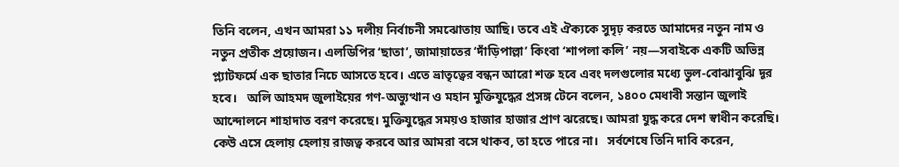তিনি বলেন, এখন আমরা ১১ দলীয় নির্বাচনী সমঝোতায় আছি। তবে এই ঐক্যকে সুদৃঢ় করতে আমাদের নতুন নাম ও নতুন প্রতীক প্রয়োজন। এলডিপির ‘ছাতা’, জামায়াতের ‘দাঁড়িপাল্লা’ কিংবা ‘শাপলা কলি’ নয়—সবাইকে একটি অভিন্ন প্ল্যাটফর্মে এক ছাতার নিচে আসতে হবে। এতে ভ্রাতৃত্বের বন্ধন আরো শক্ত হবে এবং দলগুলোর মধ্যে ভুল-বোঝাবুঝি দূর হবে।   অলি আহমদ জুলাইয়ের গণ-অভ্যুত্থান ও মহান মুক্তিযুদ্ধের প্রসঙ্গ টেনে বলেন, ১৪০০ মেধাবী সন্তান জুলাই আন্দোলনে শাহাদাত বরণ করেছে। মুক্তিযুদ্ধের সময়ও হাজার হাজার প্রাণ ঝরেছে। আমরা যুদ্ধ করে দেশ স্বাধীন করেছি। কেউ এসে হেলায় হেলায় রাজত্ব করবে আর আমরা বসে থাকব, তা হতে পারে না।   সর্বশেষে তিনি দাবি করেন,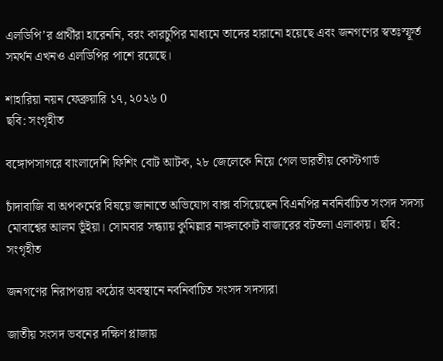এলডিপি’র প্রার্থীরা হারেননি, বরং কারচুপির মাধ্যমে তাদের হারানো হয়েছে এবং জনগণের স্বতঃস্ফূর্ত সমর্থন এখনও এলডিপির পাশে রয়েছে।

শাহারিয়া নয়ন ফেব্রুয়ারি ১৭, ২০২৬ 0
ছবি: সংগৃহীত

বঙ্গোপসাগরে বাংলাদেশি ফিশিং বোট আটক, ২৮ জেলেকে নিয়ে গেল ভারতীয় কোস্টগার্ড

চাঁদাবাজি বা অপকর্মের বিষয়ে জানাতে অভিযোগ বাক্স বসিয়েছেন বিএনপির নবনির্বাচিত সংসদ সদস্য মোবাশ্বের আলম ভূঁইয়া। সোমবার সন্ধ্যায় কুমিল্লার নাঙ্গলকোট বাজারের বটতলা এলাকায়। ছবি: সংগৃহীত

জনগণের নিরাপত্তায় কঠোর অবস্থানে নবনির্বাচিত সংসদ সদস্যরা

জাতীয় সংসদ ভবনের দক্ষিণ প্লাজায়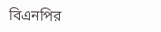বিএনপির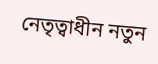নেতৃত্বাধীন নতুন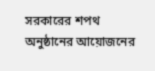সরকারের শপথ অনুষ্ঠানের আয়োজনের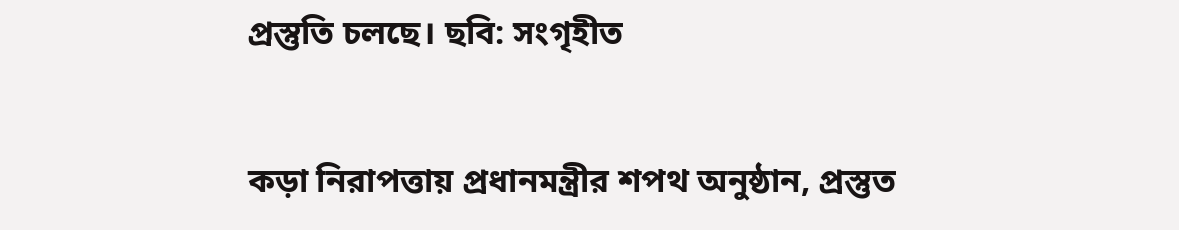প্রস্তুতি চলছে। ছবি: সংগৃহীত

কড়া নিরাপত্তায় প্রধানমন্ত্রীর শপথ অনুষ্ঠান, প্রস্তুত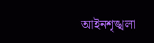আইনশৃঙ্খলা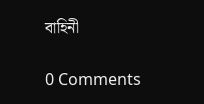বাহিনী

0 Comments